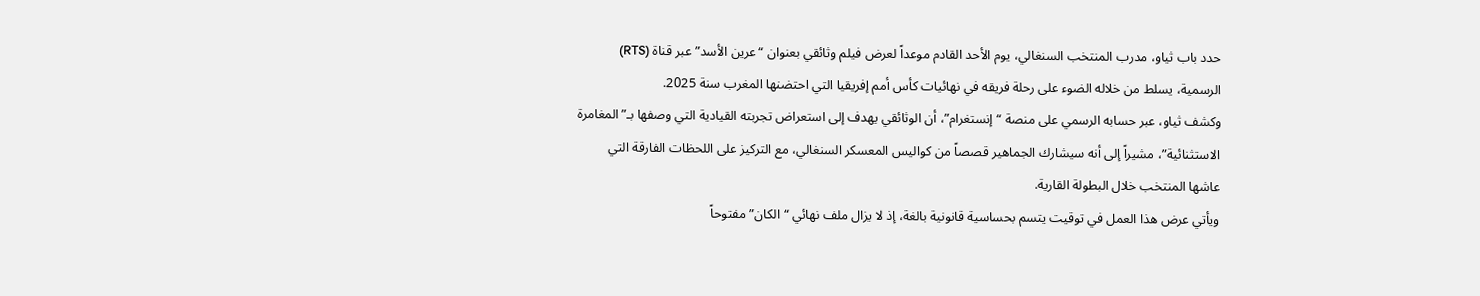حدد باب ثياو، مدرب المنتخب السنغالي، يوم الأحد القادم موعداً لعرض فيلم وثائقي بعنوان “عرين الأسد” عبر قناة (RTS) الرسمية، يسلط من خلاله الضوء على رحلة فريقه في نهائيات كأس أمم إفريقيا التي احتضنها المغرب سنة 2025.
وكشف ثياو، عبر حسابه الرسمي على منصة “إنستغرام”، أن الوثائقي يهدف إلى استعراض تجربته القيادية التي وصفها بـ”المغامرة الاستثنائية”، مشيراً إلى أنه سيشارك الجماهير قصصاً من كواليس المعسكر السنغالي، مع التركيز على اللحظات الفارقة التي عاشها المنتخب خلال البطولة القارية.
ويأتي عرض هذا العمل في توقيت يتسم بحساسية قانونية بالغة، إذ لا يزال ملف نهائي “الكان” مفتوحاً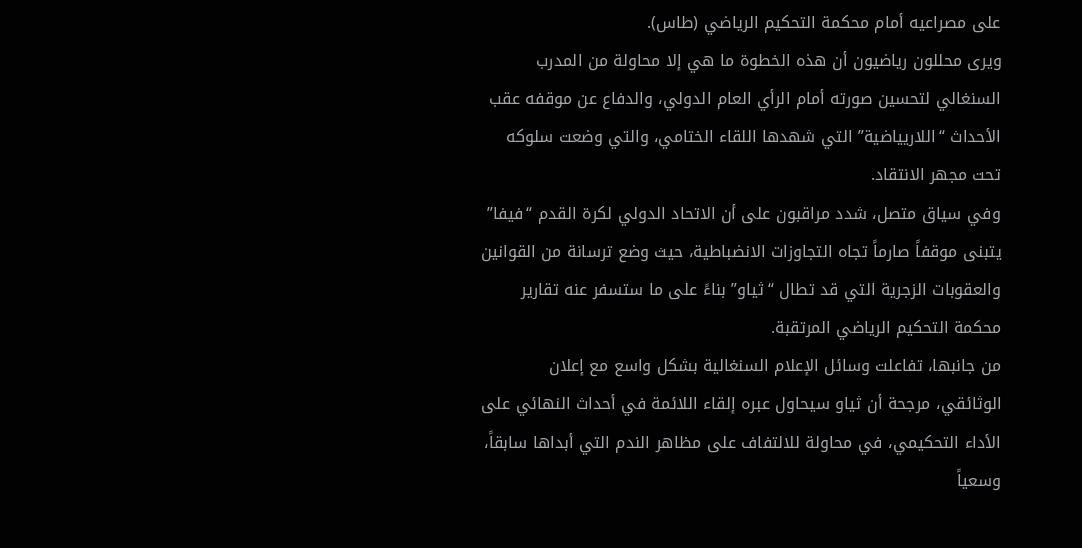على مصراعيه أمام محكمة التحكيم الرياضي (طاس).
ويرى محللون رياضيون أن هذه الخطوة ما هي إلا محاولة من المدرب السنغالي لتحسين صورته أمام الرأي العام الدولي، والدفاع عن موقفه عقب الأحداث “اللاريياضية” التي شهدها اللقاء الختامي، والتي وضعت سلوكه تحت مجهر الانتقاد.
وفي سياق متصل، شدد مراقبون على أن الاتحاد الدولي لكرة القدم “فيفا” يتبنى موقفاً صارماً تجاه التجاوزات الانضباطية، حيث وضع ترسانة من القوانين والعقوبات الزجرية التي قد تطال “ثياو” بناءً على ما ستسفر عنه تقارير محكمة التحكيم الرياضي المرتقبة.
من جانبها، تفاعلت وسائل الإعلام السنغالية بشكل واسع مع إعلان الوثائقي، مرجحة أن ثياو سيحاول عبره إلقاء اللائمة في أحداث النهائي على الأداء التحكيمي، في محاولة للالتفاف على مظاهر الندم التي أبداها سابقاً، وسعياً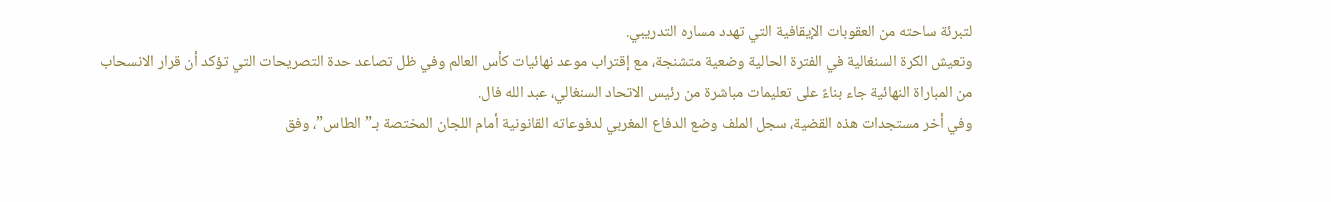لتبرئة ساحته من العقوبات الإيقافية التي تهدد مساره التدريبي.
وتعيش الكرة السنغالية في الفترة الحالية وضعية متشنجة، مع إقتراب موعد نهائيات كأس العالم وفي ظل تصاعد حدة التصريحات التي تؤكد أن قرار الانسحاب من المباراة النهائية جاء بناءً على تعليمات مباشرة من رئيس الاتحاد السنغالي، عبد الله فال.
وفي أخر مستجدات هذه القضية، سجل الملف وضع الدفاع المغربي لدفوعاته القانونية أمام اللجان المختصة بـ”الطاس”، وفق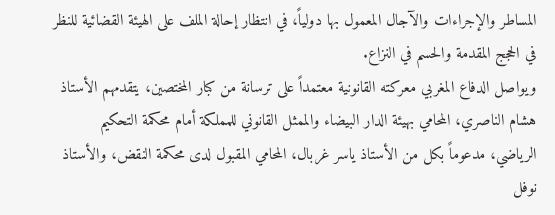المساطر والإجراءات والآجال المعمول بها دولياً، في انتظار إحالة الملف على الهيئة القضائية للنظر في الحجج المقدمة والحسم في النزاع.
ويواصل الدفاع المغربي معركته القانونية معتمداً على ترسانة من كبار المختصين، يتقدمهم الأستاذ هشام الناصري، المحامي بهيئة الدار البيضاء والممثل القانوني للمملكة أمام محكمة التحكيم الرياضي، مدعوماً بكل من الأستاذ ياسر غربال، المحامي المقبول لدى محكمة النقض، والأستاذ نوفل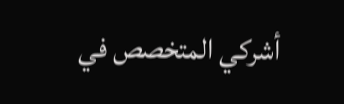أشركي المتخصص في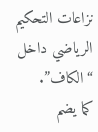نزاعات التحكيم الرياضي داخل “الكاف”.
كما يضم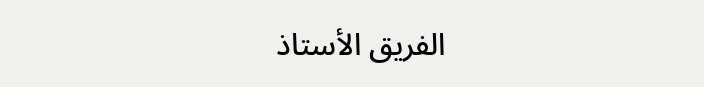الفريق الأستاذ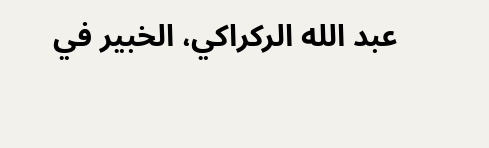عبد الله الركراكي، الخبير في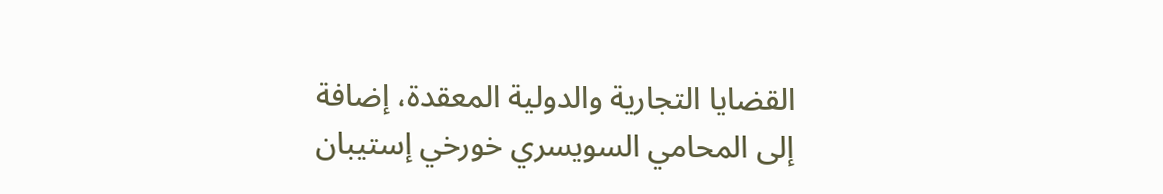القضايا التجارية والدولية المعقدة، إضافة إلى المحامي السويسري خورخي إستيبان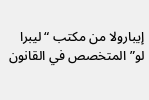إيبارولا من مكتب “ليبرا لو” المتخصص في القانون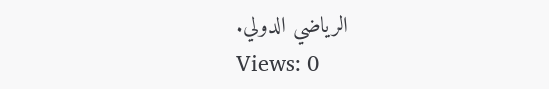الرياضي الدولي.
Views: 0